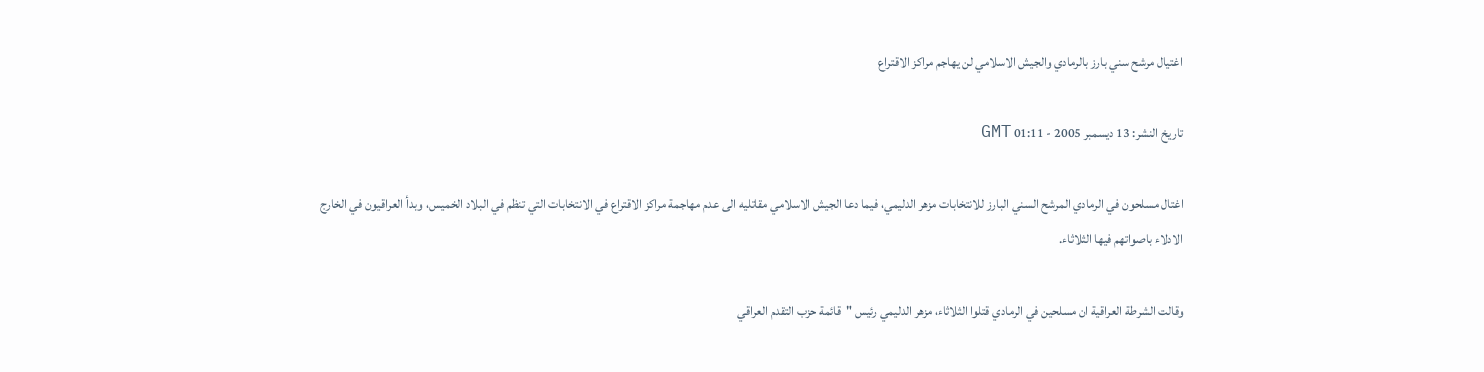اغتيال مرشح سني بارز بالرمادي والجيش الاسلامي لن يهاجم مراكز الاقتراع

تاريخ النشر: 13 ديسمبر 2005 - 01:11 GMT

اغتال مسلحون في الرمادي المرشح السني البارز للانتخابات مزهر الدليمي، فيما دعا الجيش الاسلامي مقاتليه الى عدم مهاجمة مراكز الاقتراع في الانتخابات التي تنظم في البلاد الخميس، وبدأ العراقيون في الخارج الادلاء باصواتهم فيها الثلاثاء.

وقالت الشرطة العراقية ان مسلحين في الرمادي قتلوا الثلاثاء، مزهر الدليمي رئيس "قائمة حزب التقدم العراقي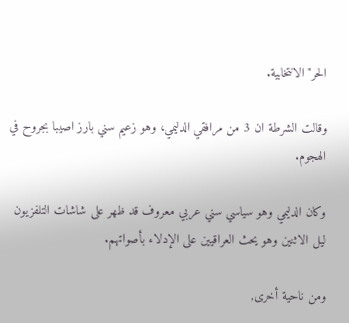الحر" الانتخابية.

وقالت الشرطة ان 3 من مرافقي الدليمي، وهو زعيم سني بارز اصيبا بجروح في الهجوم.

وكان الدليمي وهو سياسي سني عربي معروف قد ظهر على شاشات التلفزيون ليل الاثنين وهو يحث العراقيين على الإدلاء بأصواتهم.

ومن ناحية أخرى,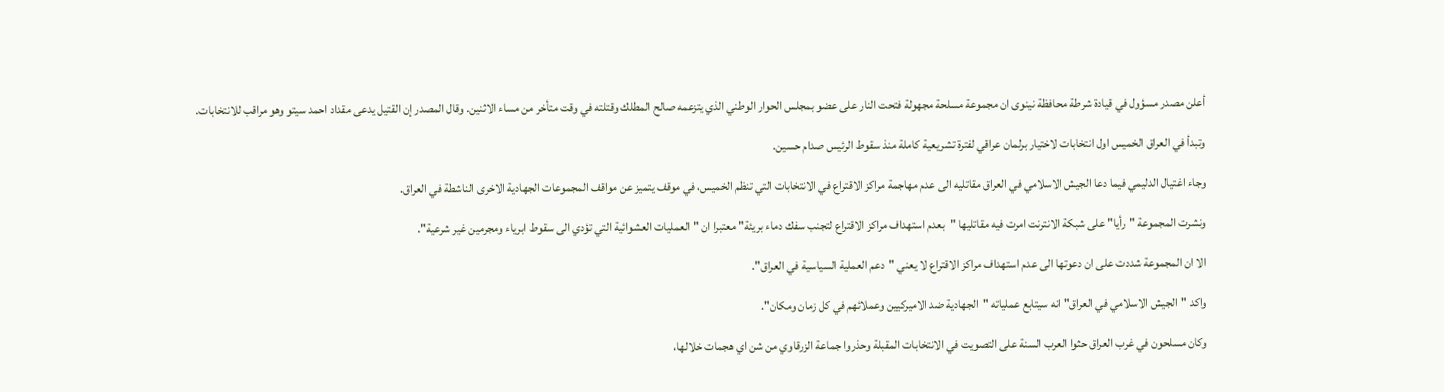أعلن مصدر مسؤول في قيادة شرطة محافظة نينوى ان مجموعة مسلحة مجهولة فتحت النار على عضو بمجلس الحوار الوطني الذي يتزعمه صالح المطلك وقتلته في وقت متأخر من مساء الاثنين. وقال المصدر إن القتيل يدعى مقداد احمد سيتو وهو مراقب للانتخابات.

وتبدأ في العراق الخميس اول انتخابات لاختيار برلمان عراقي لفترة تشريعية كاملة منذ سقوط الرئيس صدام حسين.

وجاء اغتيال الدليمي فيما دعا الجيش الاسلامي في العراق مقاتليه الى عدم مهاجمة مراكز الاقتراع في الانتخابات التي تنظم الخميس، في موقف يتميز عن مواقف المجموعات الجهادية الاخرى الناشطة في العراق.

ونشرت المجموعة "رأيا" على شبكة الانترنت امرت فيه مقاتليها "بعدم استهداف مراكز الاقتراع لتجنب سفك دماء بريئة" معتبرا ان "العمليات العشوائية التي تؤدي الى سقوط ابرياء ومجرمين غير شرعية".

الا ان المجموعة شددت على ان دعوتها الى عدم استهداف مراكز الاقتراع لا يعني "دعم العملية السياسية في العراق".

واكد "الجيش الاسلامي في العراق" انه سيتابع عملياته "الجهادية ضد الاميركيين وعملائهم في كل زمان ومكان".

وكان مسلحون في غرب العراق حثوا العرب السنة على التصويت في الانتخابات المقبلة وحذروا جماعة الزرقاوي من شن اي هجمات خلالها،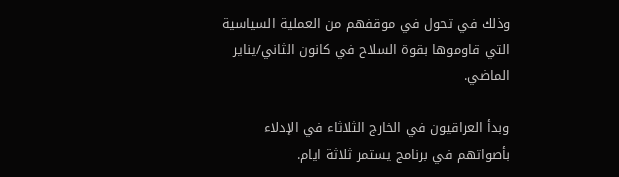وذلك في تحول في موقفهم من العملية السياسية التي قاوموها بقوة السلاح في كانون الثاني/يناير الماضي.

وبدأ العراقيون في الخارج الثلاثاء في الإدلاء بأصواتهم في برنامج يستمر ثلاثة ايام.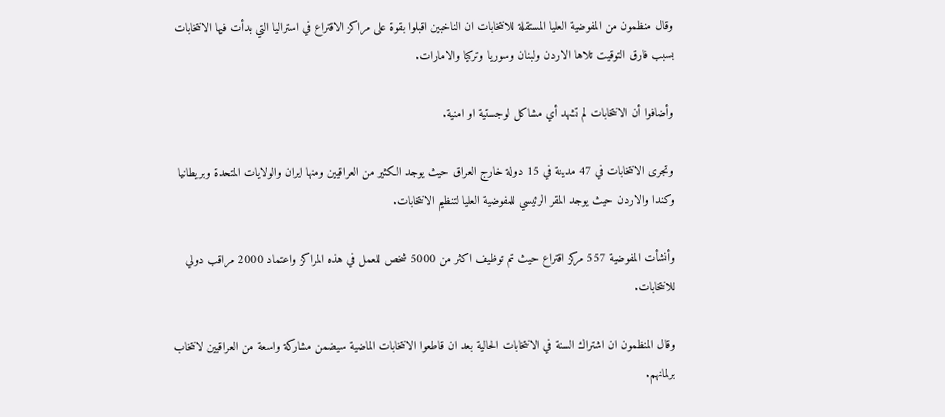وقال منظمون من المفوضية العليا المستقلة للانتخابات ان الناخبين اقبلوا بقوة على مراكز الاقتراع في استراليا التي بدأت فيها الانتخابات بسبب فارق التوقيت تلاها الاردن ولبنان وسوريا وتركيا والامارات.

وأضافوا أن الانتخابات لم تشهد أي مشاكل لوجستية او امنية.

وتجرى الانتخابات في 47 مدينة في 15 دولة خارج العراق حيث يوجد الكثير من العراقيين ومنها ايران والولايات المتحدة وبريطانيا وكندا والاردن حيث يوجد المقر الرئيسي للمفوضية العليا لتنظيم الانتخابات.

وأنشأت المفوضية 557 مركز اقتراع حيث تم توظيف اكثر من 5000 شخص للعمل في هذه المراكز واعتماد 2000 مراقب دولي للانتخابات.

وقال المنظمون ان اشتراك السنة في الانتخابات الحالية بعد ان قاطعوا الانتخابات الماضية سيضمن مشاركة واسعة من العراقيين لانتخاب برلمانهم.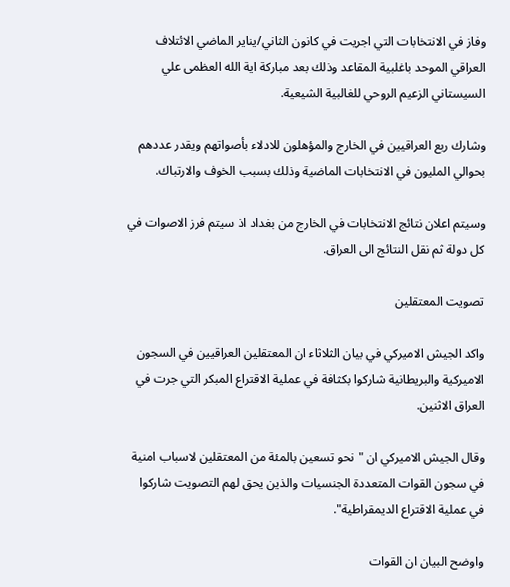وفاز في الانتخابات التي اجريت في كانون الثاني/يناير الماضي الائتلاف العراقي الموحد باغلبية المقاعد وذلك بعد مباركة اية الله العظمى علي السيستاني الزعيم الروحي للغالبية الشيعية.

وشارك ربع العراقيين في الخارج والمؤهلون للادلاء بأصواتهم ويقدر عددهم بحوالي المليون في الانتخابات الماضية وذلك بسبب الخوف والارتباك.

وسيتم اعلان نتائج الانتخابات في الخارج من بغداد اذ سيتم فرز الاصوات في كل دولة ثم نقل النتائج الى العراق.

تصويت المعتقلين

واكد الجيش الاميركي في بيان الثلاثاء ان المعتقلين العراقيين في السجون الاميركية والبريطانية شاركوا بكثافة في عملية الاقتراع المبكر التي جرت في العراق الاثنين.

وقال الجيش الاميركي ان "نحو تسعين بالمئة من المعتقلين لاسباب امنية في سجون القوات المتعددة الجنسيات والذين يحق لهم التصويت شاركوا في عملية الاقتراع الديمقراطية".

واوضح البيان ان القوات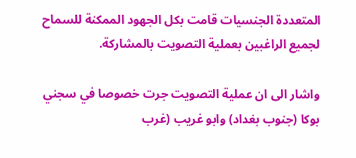المتعددة الجنسيات قامت بكل الجهود الممكنة للسماح لجميع الراغبين بعملية التصويت بالمشاركة.

واشار الى ان عملية التصويت جرت خصوصا في سجني بوكا (جنوب بغداد) وابو غريب (غرب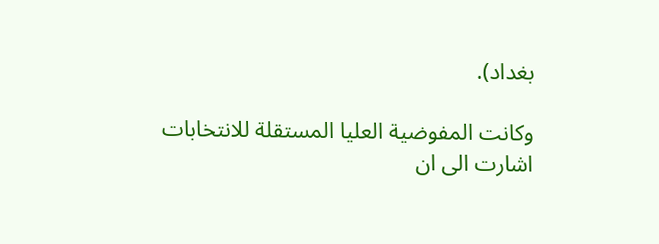بغداد).

وكانت المفوضية العليا المستقلة للانتخابات اشارت الى ان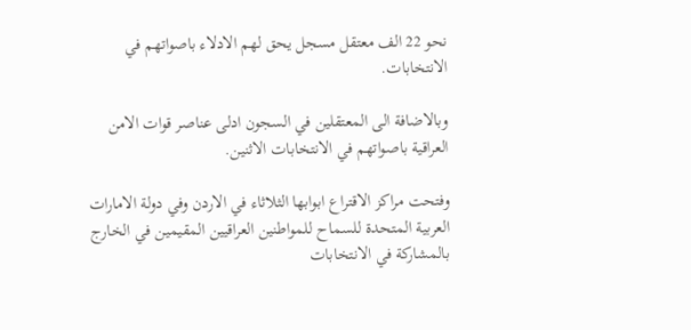نحو 22 الف معتقل مسجل يحق لهم الادلاء باصواتهم في الانتخابات.

وبالاضافة الى المعتقلين في السجون ادلى عناصر قوات الامن العراقية باصواتهم في الانتخابات الاثنين.

وفتحت مراكز الاقتراع ابوابها الثلاثاء في الاردن وفي دولة الامارات العربية المتحدة للسماح للمواطنين العراقيين المقيمين في الخارج بالمشاركة في الانتخابات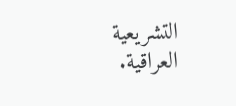التشريعية العراقية.